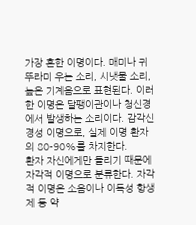가장 흔한 이명이다. 매미나 귀뚜라미 우는 소리, 시냇물 소리, 높은 기계음으로 표현된다. 이러한 이명은 달팽이관이나 청신경에서 발생하는 소리이다. 감각신경성 이명으로, 실제 이명 환자의 80-90%를 차지한다.
환자 자신에게만 들리기 때문에 자각적 이명으로 분류한다. 자각적 이명은 소음이나 이독성 항생제 등 약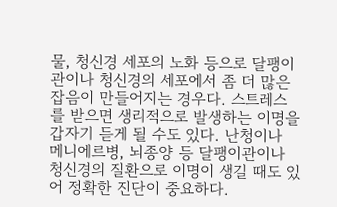물, 청신경 세포의 노화 등으로 달팽이관이나 청신경의 세포에서 좀 더 많은 잡음이 만들어지는 경우다. 스트레스를 받으면 생리적으로 발생하는 이명을 갑자기 듣게 될 수도 있다. 난청이나 메니에르병, 뇌종양 등 달팽이관이나 청신경의 질환으로 이명이 생길 때도 있어 정확한 진단이 중요하다.